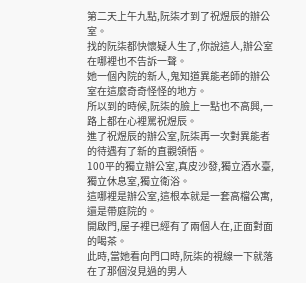第二天上午九點,阮柒才到了祝煜辰的辦公室。
找的阮柒都快懷疑人生了,你說這人,辦公室在哪裡也不告訴一聲。
她一個內院的新人,鬼知道異能老師的辦公室在這麼奇奇怪怪的地方。
所以到的時候,阮柒的臉上一點也不高興,一路上都在心裡罵祝煜辰。
進了祝煜辰的辦公室,阮柒再一次對異能者的待遇有了新的直觀領悟。
100平的獨立辦公室,真皮沙發,獨立酒水臺,獨立休息室,獨立衛浴。
這哪裡是辦公室,這根本就是一套高檔公寓,還是帶庭院的。
開啟門,屋子裡已經有了兩個人在,正面對面的喝茶。
此時,當她看向門口時,阮柒的視線一下就落在了那個沒見過的男人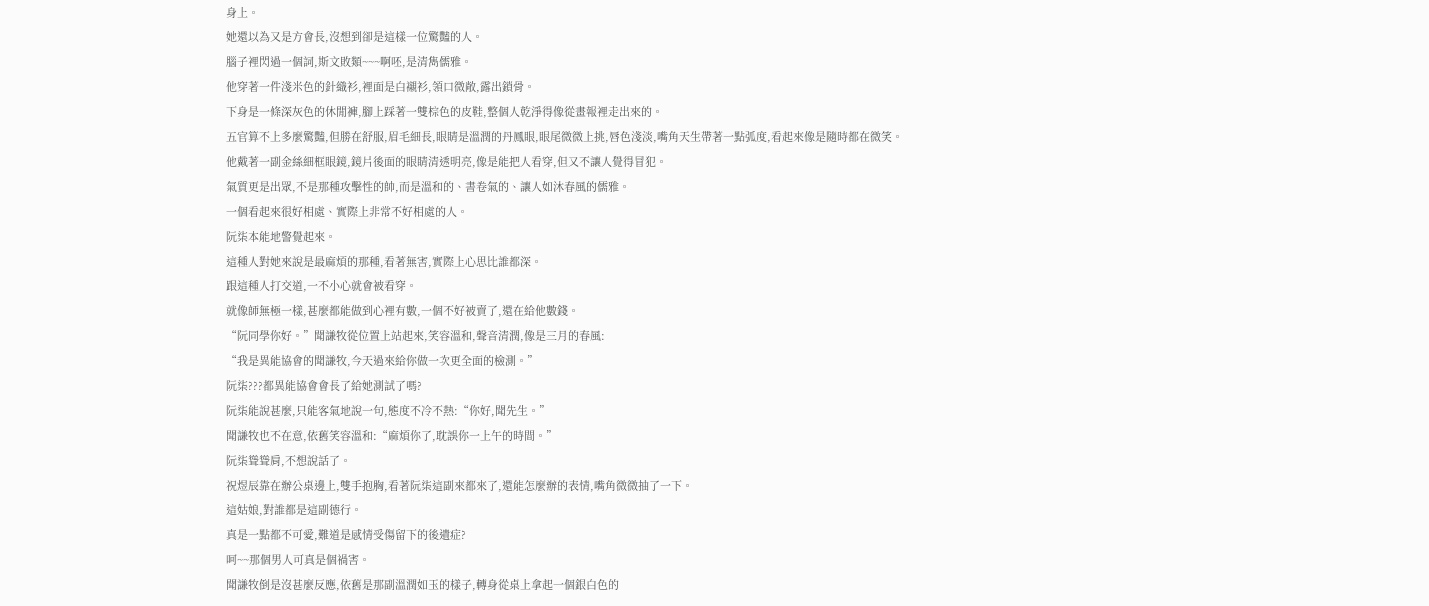身上。
她還以為又是方會長,沒想到卻是這樣一位驚豔的人。
腦子裡閃過一個詞,斯文敗類~~~啊呸,是清雋儒雅。
他穿著一件淺米色的針織衫,裡面是白襯衫,領口微敞,露出鎖骨。
下身是一條深灰色的休閒褲,腳上踩著一雙棕色的皮鞋,整個人乾淨得像從畫報裡走出來的。
五官算不上多麼驚豔,但勝在舒服,眉毛細長,眼睛是溫潤的丹鳳眼,眼尾微微上挑,唇色淺淡,嘴角天生帶著一點弧度,看起來像是隨時都在微笑。
他戴著一副金絲細框眼鏡,鏡片後面的眼睛清透明亮,像是能把人看穿,但又不讓人覺得冒犯。
氣質更是出眾,不是那種攻擊性的帥,而是溫和的、書卷氣的、讓人如沐春風的儒雅。
一個看起來很好相處、實際上非常不好相處的人。
阮柒本能地警覺起來。
這種人對她來說是最麻煩的那種,看著無害,實際上心思比誰都深。
跟這種人打交道,一不小心就會被看穿。
就像師無極一樣,甚麼都能做到心裡有數,一個不好被賣了,還在給他數錢。
“阮同學你好。”聞謙牧從位置上站起來,笑容溫和,聲音清潤,像是三月的春風:
“我是異能協會的聞謙牧,今天過來給你做一次更全面的檢測。”
阮柒???都異能協會會長了給她測試了嗎?
阮柒能說甚麼,只能客氣地說一句,態度不冷不熱:“你好,聞先生。”
聞謙牧也不在意,依舊笑容溫和:“麻煩你了,耽誤你一上午的時間。”
阮柒聳聳肩,不想說話了。
祝煜辰靠在辦公桌邊上,雙手抱胸,看著阮柒這副來都來了,還能怎麼辦的表情,嘴角微微抽了一下。
這姑娘,對誰都是這副德行。
真是一點都不可愛,難道是感情受傷留下的後遺症?
呵~~那個男人可真是個禍害。
聞謙牧倒是沒甚麼反應,依舊是那副溫潤如玉的樣子,轉身從桌上拿起一個銀白色的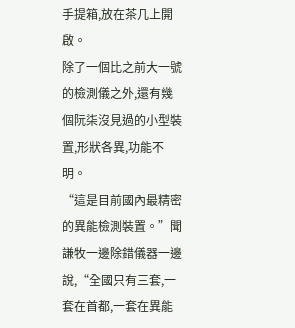手提箱,放在茶几上開啟。
除了一個比之前大一號的檢測儀之外,還有幾個阮柒沒見過的小型裝置,形狀各異,功能不明。
“這是目前國內最精密的異能檢測裝置。”聞謙牧一邊除錯儀器一邊說,“全國只有三套,一套在首都,一套在異能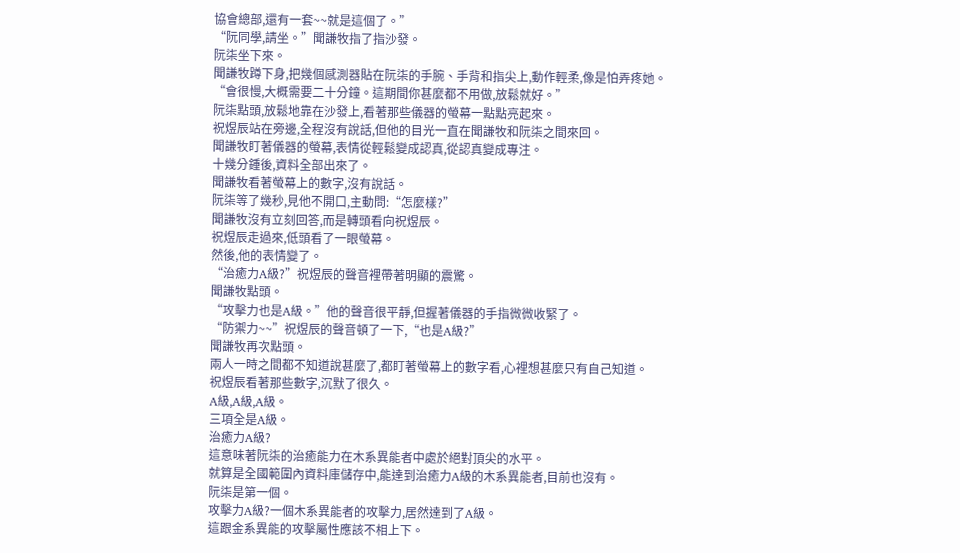協會總部,還有一套~~就是這個了。”
“阮同學,請坐。”聞謙牧指了指沙發。
阮柒坐下來。
聞謙牧蹲下身,把幾個感測器貼在阮柒的手腕、手背和指尖上,動作輕柔,像是怕弄疼她。
“會很慢,大概需要二十分鐘。這期間你甚麼都不用做,放鬆就好。”
阮柒點頭,放鬆地靠在沙發上,看著那些儀器的螢幕一點點亮起來。
祝煜辰站在旁邊,全程沒有說話,但他的目光一直在聞謙牧和阮柒之間來回。
聞謙牧盯著儀器的螢幕,表情從輕鬆變成認真,從認真變成專注。
十幾分鍾後,資料全部出來了。
聞謙牧看著螢幕上的數字,沒有說話。
阮柒等了幾秒,見他不開口,主動問:“怎麼樣?”
聞謙牧沒有立刻回答,而是轉頭看向祝煜辰。
祝煜辰走過來,低頭看了一眼螢幕。
然後,他的表情變了。
“治癒力A級?”祝煜辰的聲音裡帶著明顯的震驚。
聞謙牧點頭。
“攻擊力也是A級。”他的聲音很平靜,但握著儀器的手指微微收緊了。
“防禦力~~”祝煜辰的聲音頓了一下,“也是A級?”
聞謙牧再次點頭。
兩人一時之間都不知道說甚麼了,都盯著螢幕上的數字看,心裡想甚麼只有自己知道。
祝煜辰看著那些數字,沉默了很久。
A級,A級,A級。
三項全是A級。
治癒力A級?
這意味著阮柒的治癒能力在木系異能者中處於絕對頂尖的水平。
就算是全國範圍內資料庫儲存中,能達到治癒力A級的木系異能者,目前也沒有。
阮柒是第一個。
攻擊力A級?一個木系異能者的攻擊力,居然達到了A級。
這跟金系異能的攻擊屬性應該不相上下。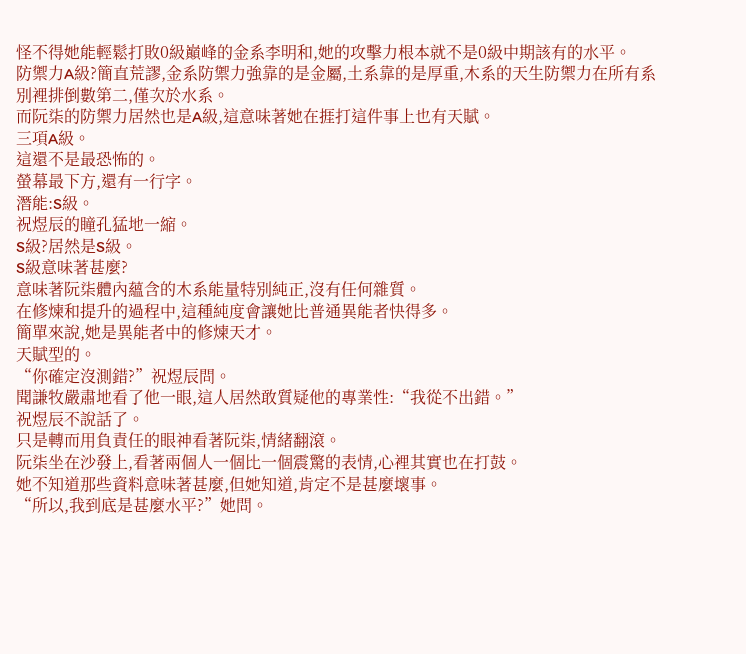怪不得她能輕鬆打敗0級巔峰的金系李明和,她的攻擊力根本就不是0級中期該有的水平。
防禦力A級?簡直荒謬,金系防禦力強靠的是金屬,土系靠的是厚重,木系的天生防禦力在所有系別裡排倒數第二,僅次於水系。
而阮柒的防禦力居然也是A級,這意味著她在捱打這件事上也有天賦。
三項A級。
這還不是最恐怖的。
螢幕最下方,還有一行字。
潛能:S級。
祝煜辰的瞳孔猛地一縮。
S級?居然是S級。
S級意味著甚麼?
意味著阮柒體內蘊含的木系能量特別純正,沒有任何雜質。
在修煉和提升的過程中,這種純度會讓她比普通異能者快得多。
簡單來說,她是異能者中的修煉天才。
天賦型的。
“你確定沒測錯?”祝煜辰問。
聞謙牧嚴肅地看了他一眼,這人居然敢質疑他的專業性:“我從不出錯。”
祝煜辰不說話了。
只是轉而用負責任的眼神看著阮柒,情緒翻滾。
阮柒坐在沙發上,看著兩個人一個比一個震驚的表情,心裡其實也在打鼓。
她不知道那些資料意味著甚麼,但她知道,肯定不是甚麼壞事。
“所以,我到底是甚麼水平?”她問。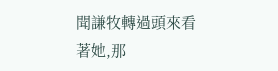聞謙牧轉過頭來看著她,那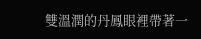雙溫潤的丹鳳眼裡帶著一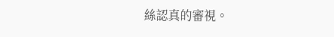絲認真的審視。